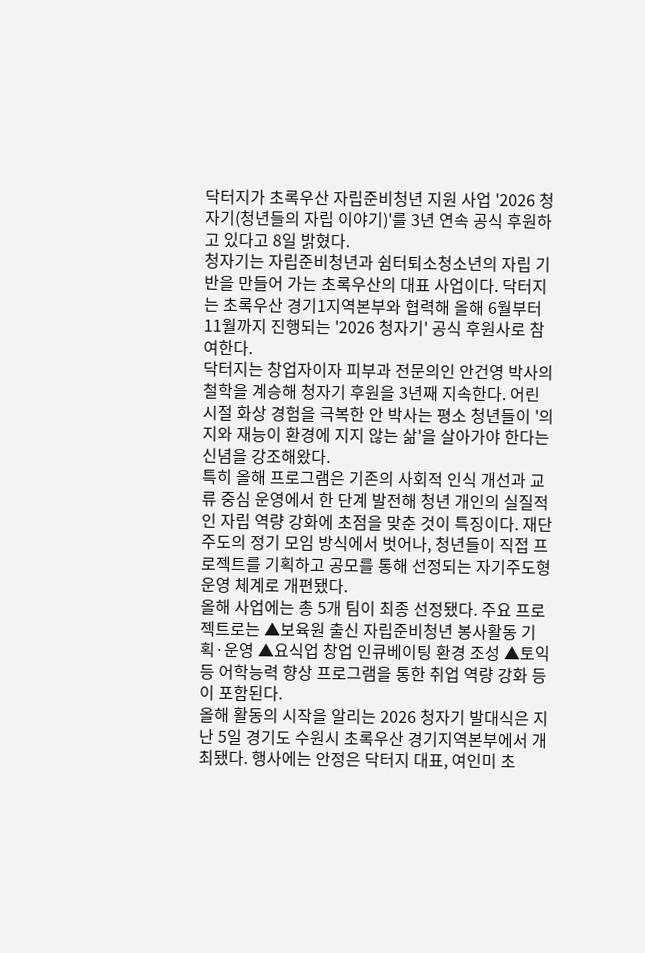닥터지가 초록우산 자립준비청년 지원 사업 '2026 청자기(청년들의 자립 이야기)'를 3년 연속 공식 후원하고 있다고 8일 밝혔다.
청자기는 자립준비청년과 쉼터퇴소청소년의 자립 기반을 만들어 가는 초록우산의 대표 사업이다. 닥터지는 초록우산 경기1지역본부와 협력해 올해 6월부터 11월까지 진행되는 '2026 청자기' 공식 후원사로 참여한다.
닥터지는 창업자이자 피부과 전문의인 안건영 박사의 철학을 계승해 청자기 후원을 3년째 지속한다. 어린 시절 화상 경험을 극복한 안 박사는 평소 청년들이 '의지와 재능이 환경에 지지 않는 삶'을 살아가야 한다는 신념을 강조해왔다.
특히 올해 프로그램은 기존의 사회적 인식 개선과 교류 중심 운영에서 한 단계 발전해 청년 개인의 실질적인 자립 역량 강화에 초점을 맞춘 것이 특징이다. 재단 주도의 정기 모임 방식에서 벗어나, 청년들이 직접 프로젝트를 기획하고 공모를 통해 선정되는 자기주도형 운영 체계로 개편됐다.
올해 사업에는 총 5개 팀이 최종 선정됐다. 주요 프로젝트로는 ▲보육원 출신 자립준비청년 봉사활동 기획·운영 ▲요식업 창업 인큐베이팅 환경 조성 ▲토익 등 어학능력 향상 프로그램을 통한 취업 역량 강화 등이 포함된다.
올해 활동의 시작을 알리는 2026 청자기 발대식은 지난 5일 경기도 수원시 초록우산 경기지역본부에서 개최됐다. 행사에는 안정은 닥터지 대표, 여인미 초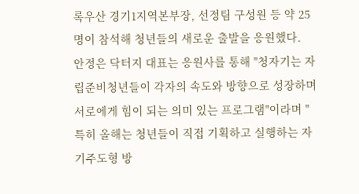록우산 경기1지역본부장, 선정팀 구성원 등 약 25명이 참석해 청년들의 새로운 출발을 응원했다.
안정은 닥터지 대표는 응원사를 통해 "청자기는 자립준비청년들이 각자의 속도와 방향으로 성장하며 서로에게 힘이 되는 의미 있는 프로그램"이라며 "특히 올해는 청년들이 직접 기획하고 실행하는 자기주도형 방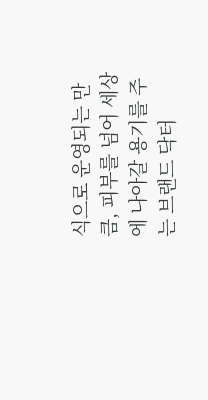식으로 운영되는 만큼, 피부를 넘어 세상에 나아갈 용기를 주는 브랜드 닥터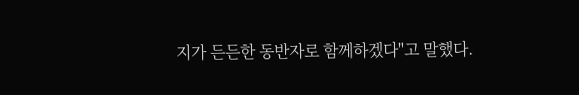지가 든든한 동반자로 함께하겠다"고 말했다.